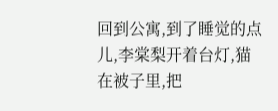回到公寓,到了睡觉的点儿,李棠梨开着台灯,猫在被子里,把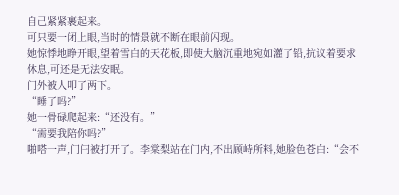自己紧紧裹起来。
可只要一闭上眼,当时的情景就不断在眼前闪现。
她惊悸地睁开眼,望着雪白的天花板,即使大脑沉重地宛如灌了铅,抗议着要求休息,可还是无法安眠。
门外被人叩了两下。
“睡了吗?”
她一骨碌爬起来:“还没有。”
“需要我陪你吗?”
啪嗒一声,门闩被打开了。李棠梨站在门内,不出顾峙所料,她脸色苍白:“会不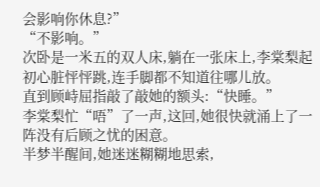会影响你休息?”
“不影响。”
次卧是一米五的双人床,躺在一张床上,李棠梨起初心脏怦怦跳,连手脚都不知道往哪儿放。
直到顾峙屈指敲了敲她的额头:“快睡。”
李棠梨忙“唔”了一声,这回,她很快就涌上了一阵没有后顾之忧的困意。
半梦半醒间,她迷迷糊糊地思索,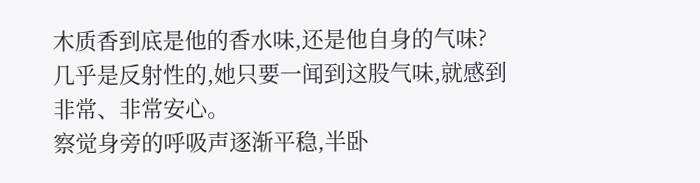木质香到底是他的香水味,还是他自身的气味?
几乎是反射性的,她只要一闻到这股气味,就感到非常、非常安心。
察觉身旁的呼吸声逐渐平稳,半卧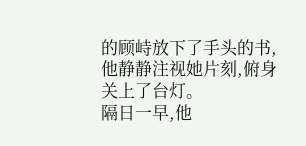的顾峙放下了手头的书,他静静注视她片刻,俯身关上了台灯。
隔日一早,他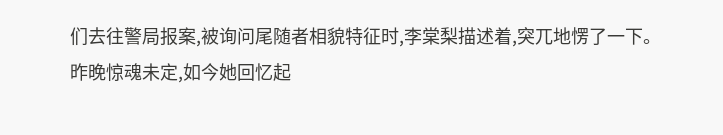们去往警局报案,被询问尾随者相貌特征时,李棠梨描述着,突兀地愣了一下。
昨晚惊魂未定,如今她回忆起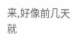来,好像前几天就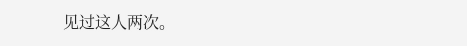见过这人两次。